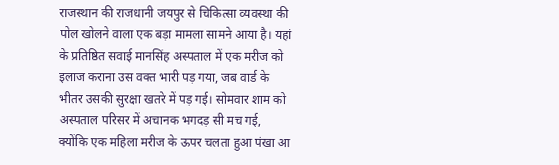राजस्थान की राजधानी जयपुर से चिकित्सा व्यवस्था की पोल खोलने वाला एक बड़ा मामला सामने आया है। यहां के प्रतिष्ठित सवाई मानसिंह अस्पताल में एक मरीज को इलाज कराना उस वक्त भारी पड़ गया, जब वार्ड के भीतर उसकी सुरक्षा खतरे में पड़ गई। सोमवार शाम को अस्पताल परिसर में अचानक भगदड़ सी मच गई, क्योंकि एक महिला मरीज के ऊपर चलता हुआ पंखा आ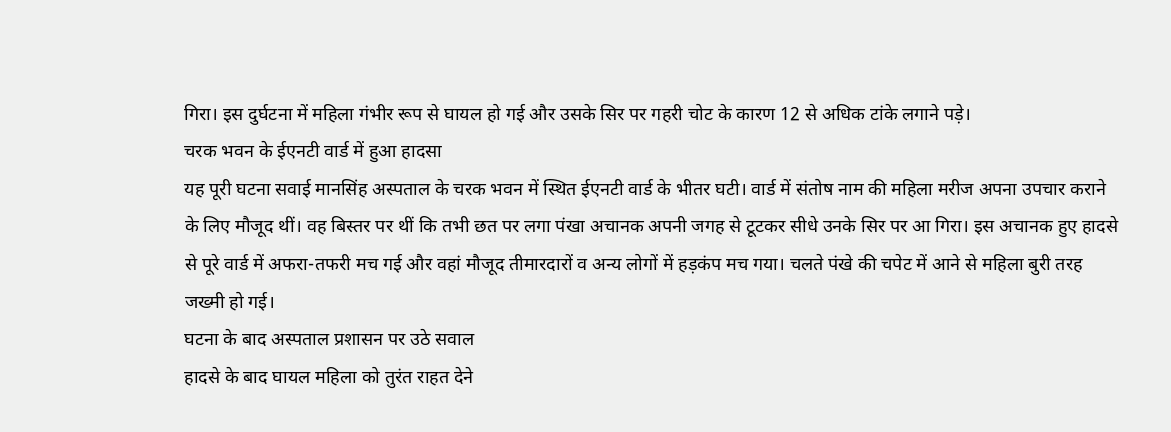गिरा। इस दुर्घटना में महिला गंभीर रूप से घायल हो गई और उसके सिर पर गहरी चोट के कारण 12 से अधिक टांके लगाने पड़े।
चरक भवन के ईएनटी वार्ड में हुआ हादसा
यह पूरी घटना सवाई मानसिंह अस्पताल के चरक भवन में स्थित ईएनटी वार्ड के भीतर घटी। वार्ड में संतोष नाम की महिला मरीज अपना उपचार कराने के लिए मौजूद थीं। वह बिस्तर पर थीं कि तभी छत पर लगा पंखा अचानक अपनी जगह से टूटकर सीधे उनके सिर पर आ गिरा। इस अचानक हुए हादसे से पूरे वार्ड में अफरा-तफरी मच गई और वहां मौजूद तीमारदारों व अन्य लोगों में हड़कंप मच गया। चलते पंखे की चपेट में आने से महिला बुरी तरह जख्मी हो गई।
घटना के बाद अस्पताल प्रशासन पर उठे सवाल
हादसे के बाद घायल महिला को तुरंत राहत देने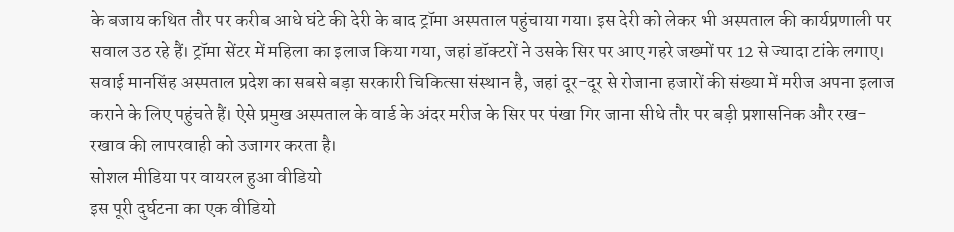के बजाय कथित तौर पर करीब आधे घंटे की देरी के बाद ट्रॉमा अस्पताल पहुंचाया गया। इस देरी को लेकर भी अस्पताल की कार्यप्रणाली पर सवाल उठ रहे हैं। ट्रॉमा सेंटर में महिला का इलाज किया गया, जहां डॉक्टरों ने उसके सिर पर आए गहरे जख्मों पर 12 से ज्यादा टांके लगाए। सवाई मानसिंह अस्पताल प्रदेश का सबसे बड़ा सरकारी चिकित्सा संस्थान है, जहां दूर-दूर से रोजाना हजारों की संख्या में मरीज अपना इलाज कराने के लिए पहुंचते हैं। ऐसे प्रमुख अस्पताल के वार्ड के अंदर मरीज के सिर पर पंखा गिर जाना सीधे तौर पर बड़ी प्रशासनिक और रख-रखाव की लापरवाही को उजागर करता है।
सोशल मीडिया पर वायरल हुआ वीडियो
इस पूरी दुर्घटना का एक वीडियो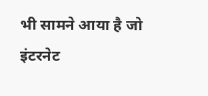भी सामने आया है जो इंटरनेट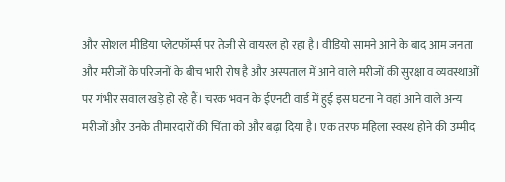और सोशल मीडिया प्लेटफॉर्म्स पर तेजी से वायरल हो रहा है। वीडियो सामने आने के बाद आम जनता और मरीजों के परिजनों के बीच भारी रोष है और अस्पताल में आने वाले मरीजों की सुरक्षा व व्यवस्थाओं पर गंभीर सवाल खड़े हो रहे हैं। चरक भवन के ईएनटी वार्ड में हुई इस घटना ने वहां आने वाले अन्य मरीजों और उनके तीमारदारों की चिंता को और बढ़ा दिया है। एक तरफ महिला स्वस्थ होने की उम्मीद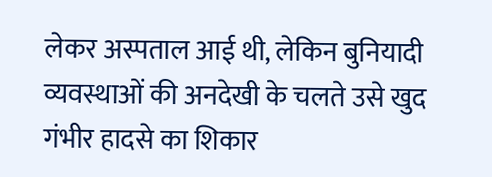लेकर अस्पताल आई थी, लेकिन बुनियादी व्यवस्थाओं की अनदेखी के चलते उसे खुद गंभीर हादसे का शिकार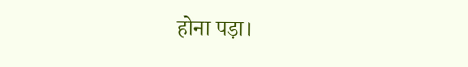होना पड़ा।